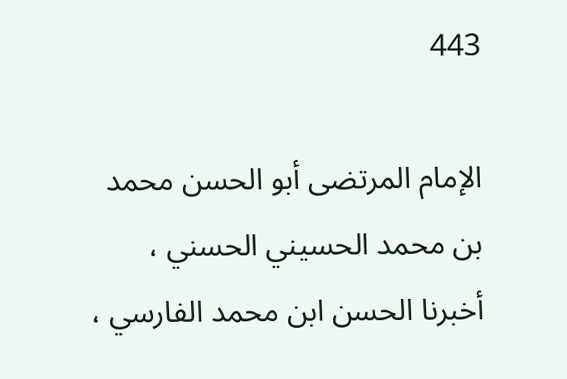443

الإمام المرتضى أبو الحسن محمد بن محمد الحسيني الحسني ، أخبرنا الحسن ابن محمد الفارسي ،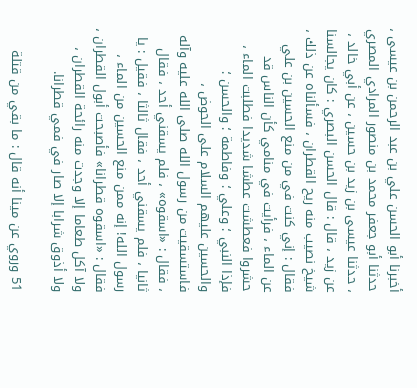أخبرنا أبو الحسن علي بن عبد الرحمن بن عيسى ، حدثنا أبو جعفر محمد بن منصور المرادي المصري ، حدثنا عيسى بن زيد بن حسين ، عن أبي خالد ، عن زيد ، قال : قال الحسن البصري : كان يجالسنا شيخ نصيب منه ريح القطران ، فسألناه عن ذلك ، فقال : إني كنت في من منع الحسين بن علي عن الماء ، فرأيت في منامي كأن الناس قد حشروا فعطشت عطشا شديدا فطلبت الماء ، فإذا النبي ؛ وعلي ؛ وفاطمة ؛ والحسن ؛ والحسين عليهم السلام على الحوض ، فاستسقيت من رسول الله صلى الله عليه وآله ، فقال : «اسقوه» ، فلم يسقني أحد ، فقال ثانيا ، فلم يسقني أحد ، فقال ثالثا ، فقيل : يا رسول الله! إنه ممن منع الحسين من الماء ، فقال : «اسقوه قطرانا» فأصبحت أبول القطران ، ولا آكل طعاما إلا وجدت منه رائحة القطران ، ولا أذوق شرابا إلا صار في فمي قطرانا.

51 وروي عن مينا أنه قال : ما بقي من قتلة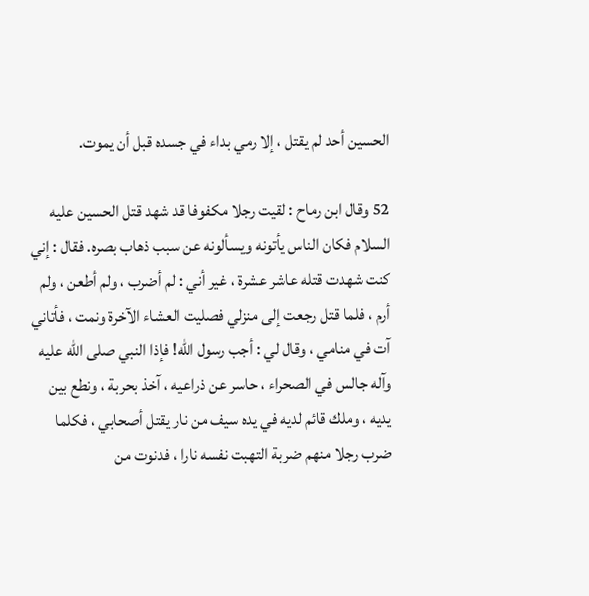الحسين أحد لم يقتل ، إلا رمي بداء في جسده قبل أن يموت.

52 وقال ابن رماح : لقيت رجلا مكفوفا قد شهد قتل الحسين عليه السلام فكان الناس يأتونه ويسألونه عن سبب ذهاب بصره. فقال : إني كنت شهدت قتله عاشر عشرة ، غير أني : لم أضرب ، ولم أطعن ، ولم أرم ، فلما قتل رجعت إلى منزلي فصليت العشاء الآخرة ونمت ، فأتاني آت في منامي ، وقال لي : أجب رسول الله! فإذا النبي صلى الله عليه وآله جالس في الصحراء ، حاسر عن ذراعيه ، آخذ بحربة ، ونطع بين يديه ، وملك قائم لديه في يده سيف من نار يقتل أصحابي ، فكلما ضرب رجلا منهم ضربة التهبت نفسه نارا ، فدنوت من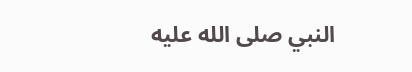النبي صلى الله عليه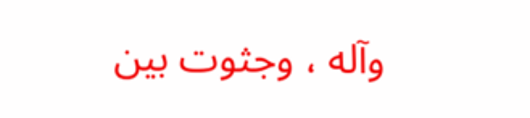وآله ، وجثوت بين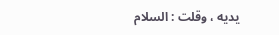يديه ، وقلت : السلام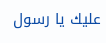عليك يا رسول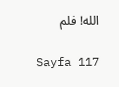الله! فلم

Sayfa 117